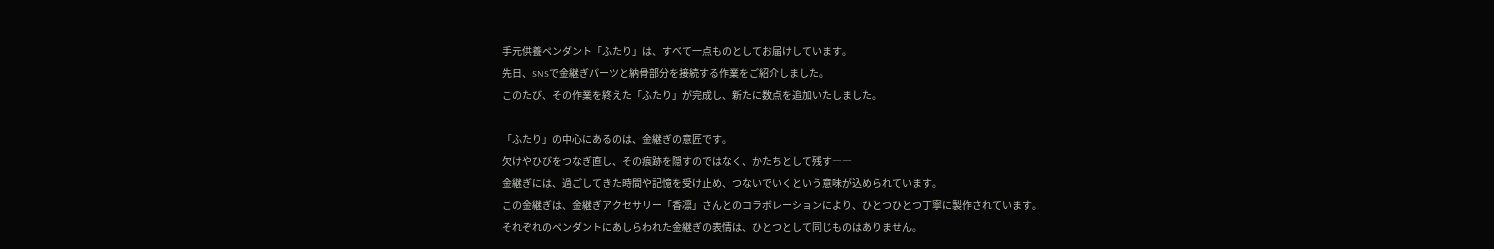手元供養ペンダント「ふたり」は、すべて一点ものとしてお届けしています。
先日、SNSで金継ぎパーツと納骨部分を接続する作業をご紹介しました。
このたび、その作業を終えた「ふたり」が完成し、新たに数点を追加いたしました。

「ふたり」の中心にあるのは、金継ぎの意匠です。
欠けやひびをつなぎ直し、その痕跡を隠すのではなく、かたちとして残す――
金継ぎには、過ごしてきた時間や記憶を受け止め、つないでいくという意味が込められています。
この金継ぎは、金継ぎアクセサリー「香凛」さんとのコラボレーションにより、ひとつひとつ丁寧に製作されています。
それぞれのペンダントにあしらわれた金継ぎの表情は、ひとつとして同じものはありません。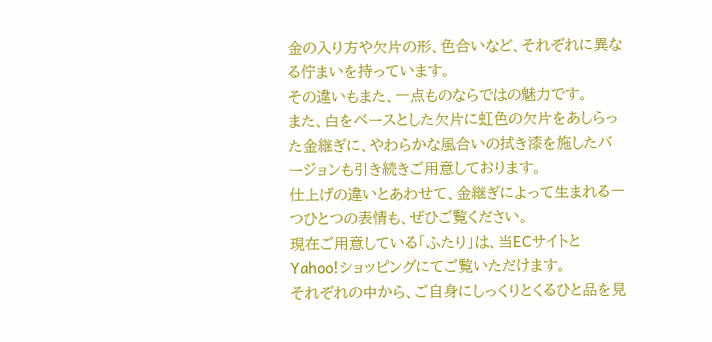金の入り方や欠片の形、色合いなど、それぞれに異なる佇まいを持っています。
その違いもまた、一点ものならではの魅力です。
また、白をベースとした欠片に虹色の欠片をあしらった金継ぎに、やわらかな風合いの拭き漆を施したバージョンも引き続きご用意しております。
仕上げの違いとあわせて、金継ぎによって生まれる一つひとつの表情も、ぜひご覧ください。
現在ご用意している「ふたり」は、当ECサイトとYahoo!ショッピングにてご覧いただけます。
それぞれの中から、ご自身にしっくりとくるひと品を見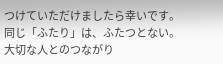つけていただけましたら幸いです。
同じ「ふたり」は、ふたつとない。
大切な人とのつながり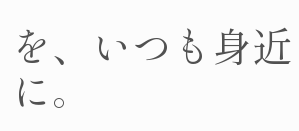を、いつも身近に。